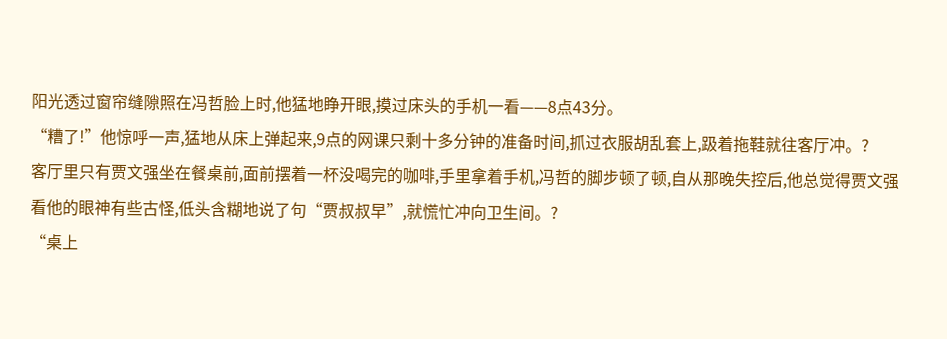阳光透过窗帘缝隙照在冯哲脸上时,他猛地睁开眼,摸过床头的手机一看——8点43分。
“糟了!”他惊呼一声,猛地从床上弹起来,9点的网课只剩十多分钟的准备时间,抓过衣服胡乱套上,趿着拖鞋就往客厅冲。?
客厅里只有贾文强坐在餐桌前,面前摆着一杯没喝完的咖啡,手里拿着手机,冯哲的脚步顿了顿,自从那晚失控后,他总觉得贾文强看他的眼神有些古怪,低头含糊地说了句“贾叔叔早”,就慌忙冲向卫生间。?
“桌上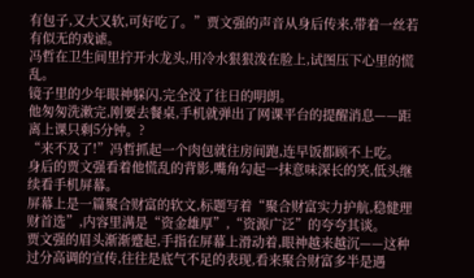有包子,又大又软,可好吃了。”贾文强的声音从身后传来,带着一丝若有似无的戏谑。
冯哲在卫生间里拧开水龙头,用冷水狠狠泼在脸上,试图压下心里的慌乱。
镜子里的少年眼神躲闪,完全没了往日的明朗。
他匆匆洗漱完,刚要去餐桌,手机就弹出了网课平台的提醒消息——距离上课只剩5分钟。?
“来不及了!”冯哲抓起一个肉包就往房间跑,连早饭都顾不上吃。
身后的贾文强看着他慌乱的背影,嘴角勾起一抹意味深长的笑,低头继续看手机屏幕。
屏幕上是一篇聚合财富的软文,标题写着“聚合财富实力护航,稳健理财首选”,内容里满是“资金雄厚”,“资源广泛”的夸夸其谈。
贾文强的眉头渐渐蹙起,手指在屏幕上滑动着,眼神越来越沉——这种过分高调的宣传,往往是底气不足的表现,看来聚合财富多半是遇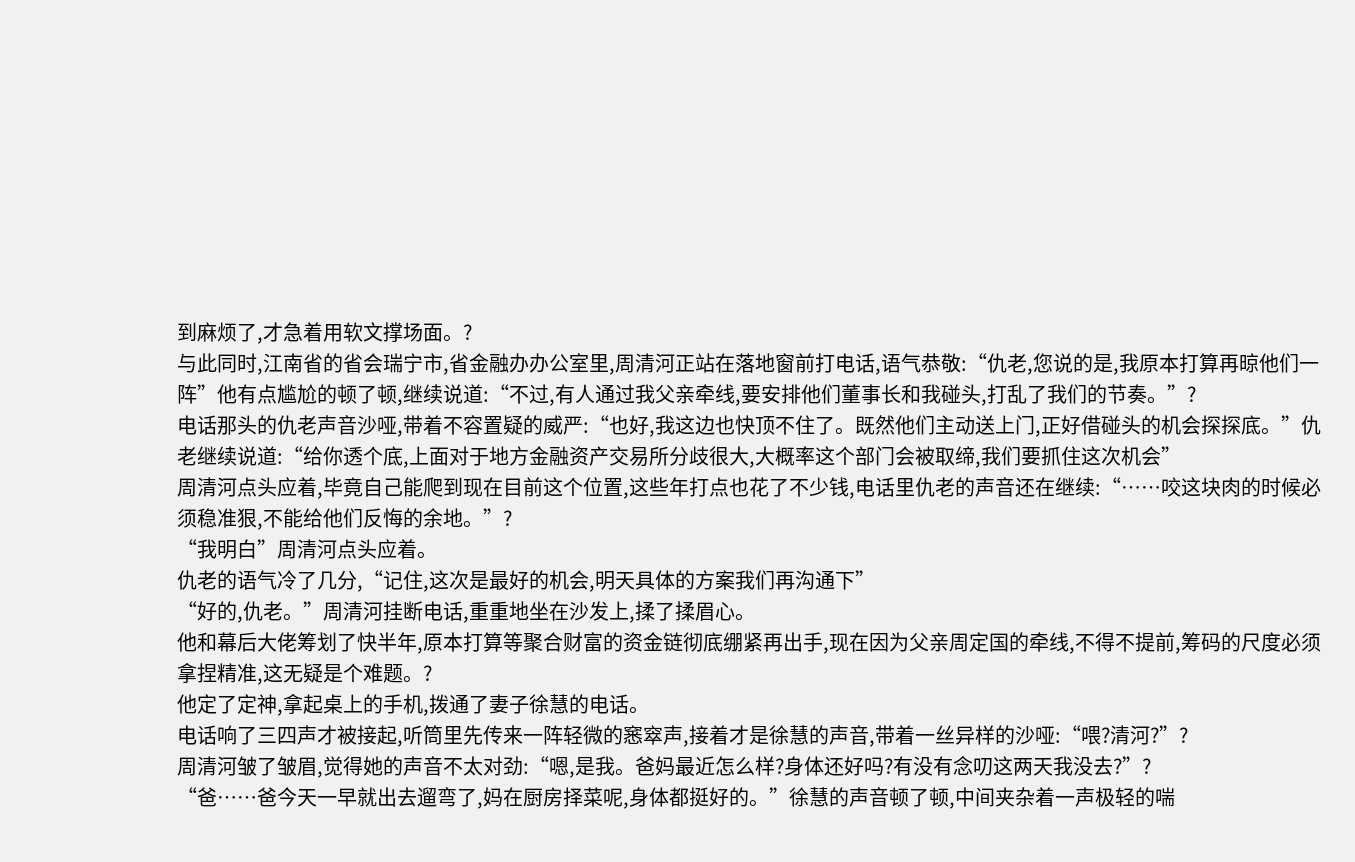到麻烦了,才急着用软文撑场面。?
与此同时,江南省的省会瑞宁市,省金融办办公室里,周清河正站在落地窗前打电话,语气恭敬:“仇老,您说的是,我原本打算再晾他们一阵”他有点尴尬的顿了顿,继续说道:“不过,有人通过我父亲牵线,要安排他们董事长和我碰头,打乱了我们的节奏。”?
电话那头的仇老声音沙哑,带着不容置疑的威严:“也好,我这边也快顶不住了。既然他们主动送上门,正好借碰头的机会探探底。”仇老继续说道:“给你透个底,上面对于地方金融资产交易所分歧很大,大概率这个部门会被取缔,我们要抓住这次机会”
周清河点头应着,毕竟自己能爬到现在目前这个位置,这些年打点也花了不少钱,电话里仇老的声音还在继续:“……咬这块肉的时候必须稳准狠,不能给他们反悔的余地。”?
“我明白”周清河点头应着。
仇老的语气冷了几分,“记住,这次是最好的机会,明天具体的方案我们再沟通下”
“好的,仇老。”周清河挂断电话,重重地坐在沙发上,揉了揉眉心。
他和幕后大佬筹划了快半年,原本打算等聚合财富的资金链彻底绷紧再出手,现在因为父亲周定国的牵线,不得不提前,筹码的尺度必须拿捏精准,这无疑是个难题。?
他定了定神,拿起桌上的手机,拨通了妻子徐慧的电话。
电话响了三四声才被接起,听筒里先传来一阵轻微的窸窣声,接着才是徐慧的声音,带着一丝异样的沙哑:“喂?清河?”?
周清河皱了皱眉,觉得她的声音不太对劲:“嗯,是我。爸妈最近怎么样?身体还好吗?有没有念叨这两天我没去?”?
“爸……爸今天一早就出去遛弯了,妈在厨房择菜呢,身体都挺好的。”徐慧的声音顿了顿,中间夹杂着一声极轻的喘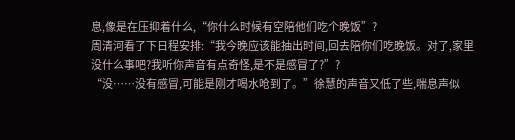息,像是在压抑着什么,“你什么时候有空陪他们吃个晚饭”?
周清河看了下日程安排:“我今晚应该能抽出时间,回去陪你们吃晚饭。对了,家里没什么事吧?我听你声音有点奇怪,是不是感冒了?”?
“没……没有感冒,可能是刚才喝水呛到了。”徐慧的声音又低了些,喘息声似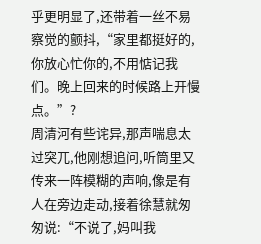乎更明显了,还带着一丝不易察觉的颤抖,“家里都挺好的,你放心忙你的,不用惦记我们。晚上回来的时候路上开慢点。”?
周清河有些诧异,那声喘息太过突兀,他刚想追问,听筒里又传来一阵模糊的声响,像是有人在旁边走动,接着徐慧就匆匆说:“不说了,妈叫我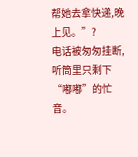帮她去拿快递,晚上见。”?
电话被匆匆挂断,听筒里只剩下“嘟嘟”的忙音。